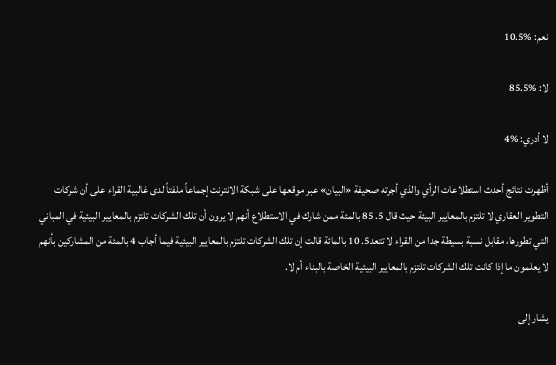نعم: %10.5

لا: %85.5

لا أدري: %4

أظهرت نتائج أحدث استطلاعات الرأي والذي أجرته صحيفة «البيان» عبر موقعها على شبكة الانترنت إجماعاً ملفتاً لدى غالبية القراء على أن شركات التطوير العقاري لا تلتزم بالمعايير البيئة حيث قال 5. 85 بالمئة ممن شارك في الاستطلاع أنهم لا يرون أن تلك الشركات تلتزم بالمعايير البيئية في المباني التي تطورها، مقابل نسبة بسيطة جدا من القراء لا تتعد5. 10 بالمائة قالت إن تلك الشركات تلتزم بالمعايير البيئية فيما أجاب 4 بالمئة من المشاركين بأنهم لا يعلمون ما إذا كانت تلك الشركات تلتزم بالمعايير البيئية الخاصة بالبناء أم لا.

يشار إلى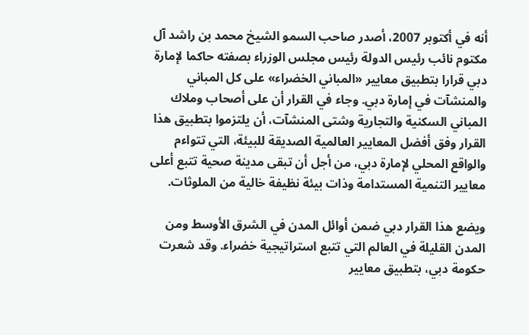أنه في أكتوبر 2007، أصدر صاحب السمو الشيخ محمد بن راشد آل مكتوم نائب رئيس الدولة رئيس مجلس الوزراء بصفته حاكما لإمارة دبي قرارا بتطبيق معايير «المباني الخضراء» على كل المباني والمنشآت في إمارة دبي. وجاء في القرار أن على أصحاب وملاك المباني السكنية والتجارية وشتى المنشآت، أن يلتزموا بتطبيق هذا القرار وفق أفضل المعايير العالمية الصديقة للبيئة، التي تتواءم والواقع المحلي لإمارة دبي، من أجل أن تبقى مدينة صحية تتبع أعلى معايير التنمية المستدامة وذات بيئة نظيفة خالية من الملوثات.

ويضع هذا القرار دبي ضمن أوائل المدن في الشرق الأوسط ومن المدن القليلة في العالم التي تتبع استراتيجية خضراء. وقد شعرت حكومة دبي، بتطبيق معايير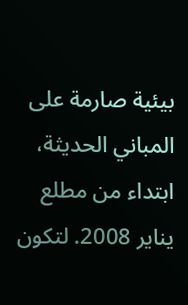بيئية صارمة على المباني الحديثة، ابتداء من مطلع يناير 2008. لتكون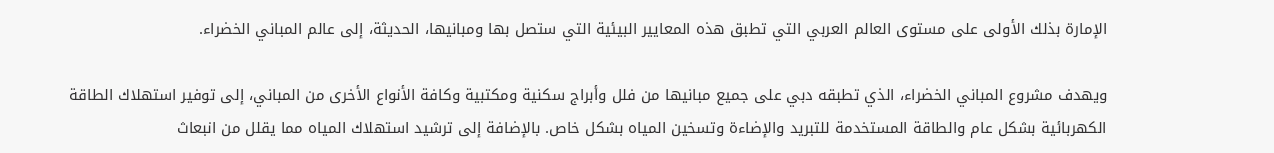الإمارة بذلك الأولى على مستوى العالم العربي التي تطبق هذه المعايير البيئية التي ستصل بها ومبانيها، الحديثة، إلى عالم المباني الخضراء.

ويهدف مشروع المباني الخضراء، الذي تطبقه دبي على جميع مبانيها من فلل وأبراج سكنية ومكتبية وكافة الأنواع الأخرى من المباني، إلى توفير استهلاك الطاقة الكهربائية بشكل عام والطاقة المستخدمة للتبريد والإضاءة وتسخين المياه بشكل خاص. بالإضافة إلى ترشيد استهلاك المياه مما يقلل من انبعاث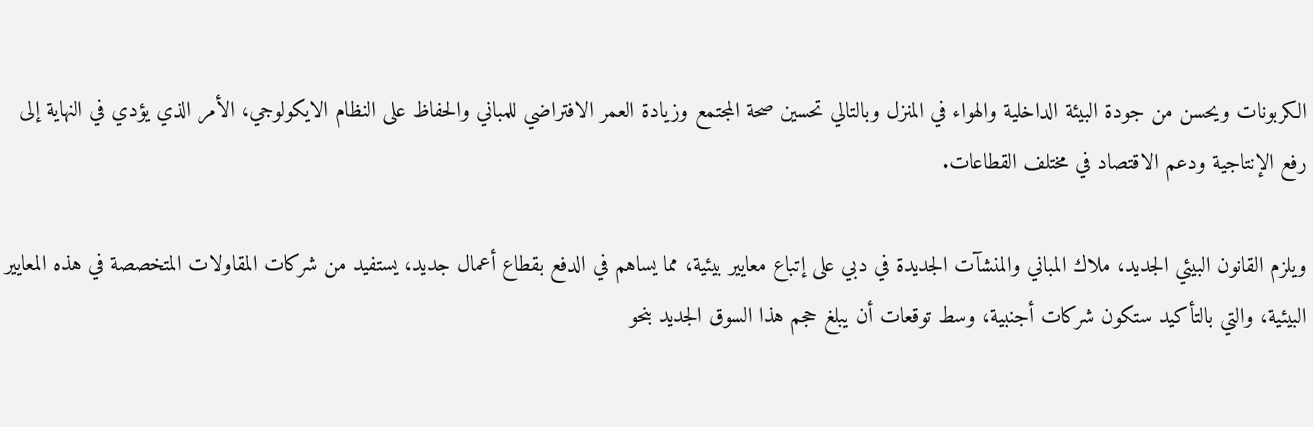الكربونات ويحسن من جودة البيئة الداخلية والهواء في المنزل وبالتالي تحسين صحة المجتمع وزيادة العمر الافتراضي للمباني والحفاظ على النظام الايكولوجي، الأمر الذي يؤدي في النهاية إلى رفع الإنتاجية ودعم الاقتصاد في مختلف القطاعات.

ويلزم القانون البيئي الجديد، ملاك المباني والمنشآت الجديدة في دبي على إتباع معايير بيئية، مما يساهم في الدفع بقطاع أعمال جديد، يستفيد من شركات المقاولات المتخصصة في هذه المعايير البيئية، والتي بالتأكيد ستكون شركات أجنبية، وسط توقعات أن يبلغ حجم هذا السوق الجديد بنحو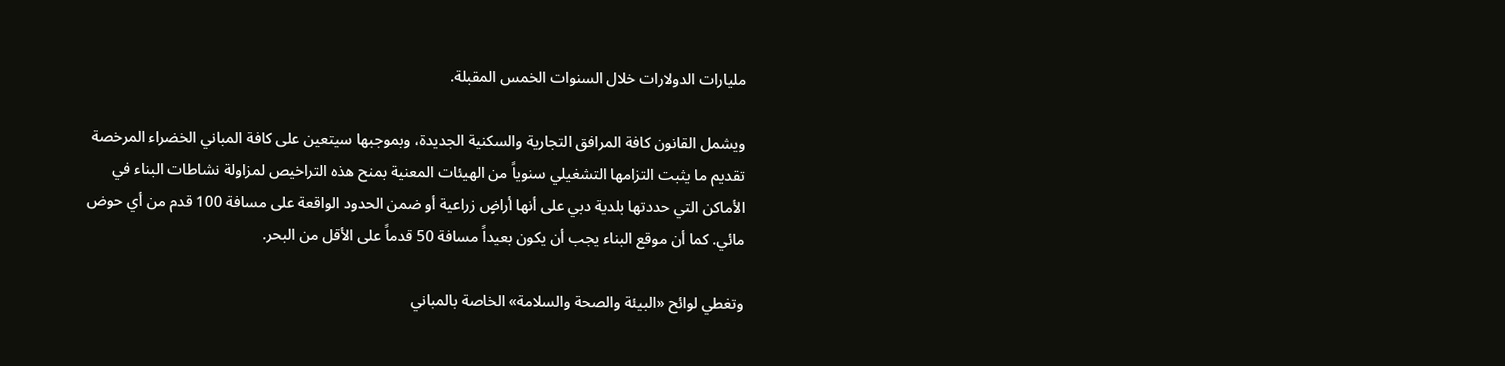مليارات الدولارات خلال السنوات الخمس المقبلة.

ويشمل القانون كافة المرافق التجارية والسكنية الجديدة، وبموجبها سيتعين على كافة المباني الخضراء المرخصة تقديم ما يثبت التزامها التشغيلي سنوياً من الهيئات المعنية بمنح هذه التراخيص لمزاولة نشاطات البناء في الأماكن التي حددتها بلدية دبي على أنها أراضٍ زراعية أو ضمن الحدود الواقعة على مسافة 100 قدم من أي حوض مائي. كما أن موقع البناء يجب أن يكون بعيداً مسافة 50 قدماً على الأقل من البحر.

وتغطي لوائح «البيئة والصحة والسلامة» الخاصة بالمباني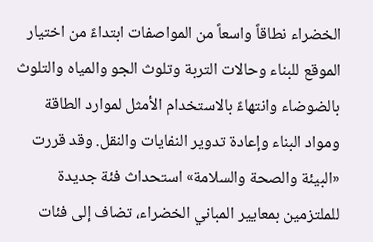الخضراء نطاقاً واسعاً من المواصفات ابتداءً من اختيار الموقع للبناء وحالات التربة وتلوث الجو والمياه والتلوث بالضوضاء وانتهاءً بالاستخدام الأمثل لموارد الطاقة ومواد البناء وإعادة تدوير النفايات والنقل. وقد قررت «البيئة والصحة والسلامة» استحداث فئة جديدة للملتزمين بمعايير المباني الخضراء، تضاف إلى فئات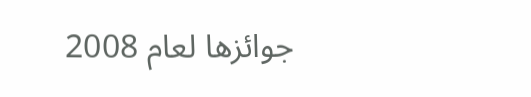جوائزها لعام 2008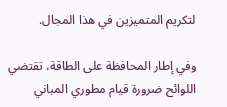لتكريم المتميزين في هذا المجال.

وفي إطار المحافظة على الطاقة، تقتضي اللوائح ضرورة قيام مطوري المباني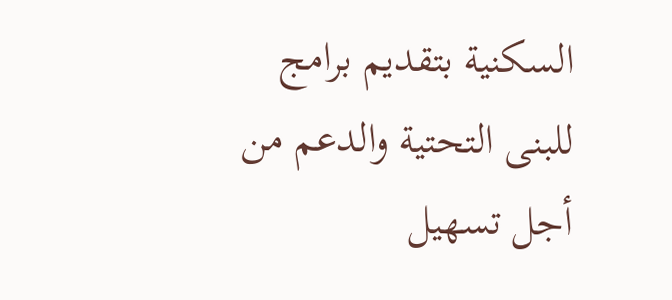السكنية بتقديم برامج للبنى التحتية والدعم من أجل تسهيل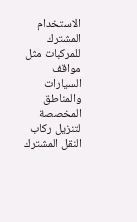الاستخدام المشترك للمركبات مثل مواقف السيارات والمناطق المخصصة لتنزيل ركاب النقل المشترك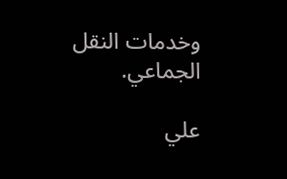وخدمات النقل الجماعي.

علي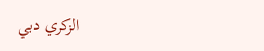الزكري دبي